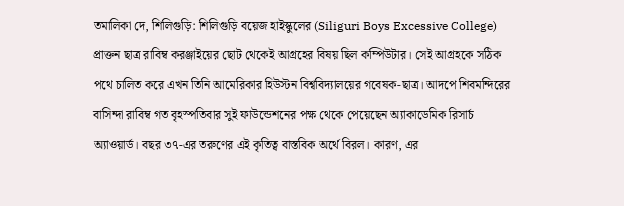তমালিকা দে, শিলিগুড়ি: শিলিগুড়ি বয়েজ হাইস্কুলের (Siliguri Boys Excessive College) প্রাক্তন ছাত্র রাবিম্ব করঞ্জাইয়ের ছোট থেকেই আগ্রহের বিষয় ছিল কম্পিউটার। সেই আগ্রহকে সঠিক পথে চালিত করে এখন তিনি আমেরিকার হিউস্টন বিশ্ববিদ্যালয়ের গবেষক-ছাত্র। আদপে শিবমন্দিরের বাসিন্দা রাবিম্ব গত বৃহস্পতিবার সুই ফাউন্ডেশনের পক্ষ থেকে পেয়েছেন অ্যাকাডেমিক রিসার্চ অ্যাওয়ার্ড। বছর ৩৭-এর তরুণের এই কৃতিত্ব বাস্তবিক অর্থে বিরল। কারণ, এর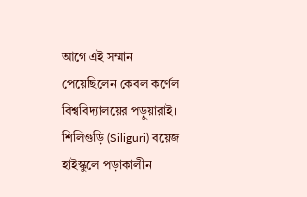আগে এই সম্মান পেয়েছিলেন কেবল কর্ণেল বিশ্ববিদ্যালয়ের পড়ুয়ারাই।
শিলিগুড়ি (Siliguri) বয়েজ হাইস্কুলে পড়াকালীন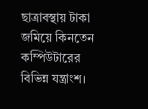ছাত্রাবস্থায় টাকা জমিয়ে কিনতেন কম্পিউটারের বিভিন্ন যন্ত্রাংশ।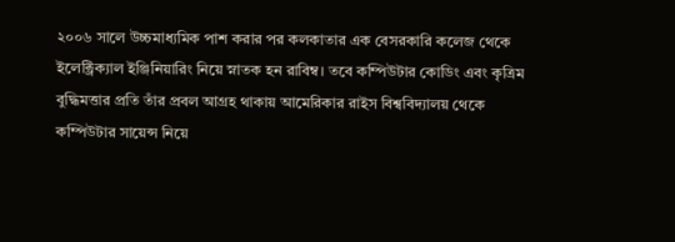২০০৬ সালে উচ্চমাধ্যমিক পাশ করার পর কলকাতার এক বেসরকারি কলেজ থেকে ইলেক্ট্রিক্যাল ইঞ্জিনিয়ারিং নিয়ে স্নাতক হন রাবিম্ব। তবে কম্পিউটার কোডিং এবং কৃত্রিম বুদ্ধিমত্তার প্রতি তাঁর প্রবল আগ্রহ থাকায় আমেরিকার রাইস বিশ্ববিদ্যালয় থেকে কম্পিউটার সায়েন্স নিয়ে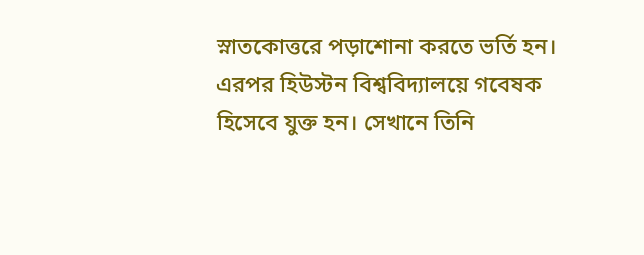স্নাতকোত্তরে পড়াশোনা করতে ভর্তি হন। এরপর হিউস্টন বিশ্ববিদ্যালয়ে গবেষক হিসেবে যুক্ত হন। সেখানে তিনি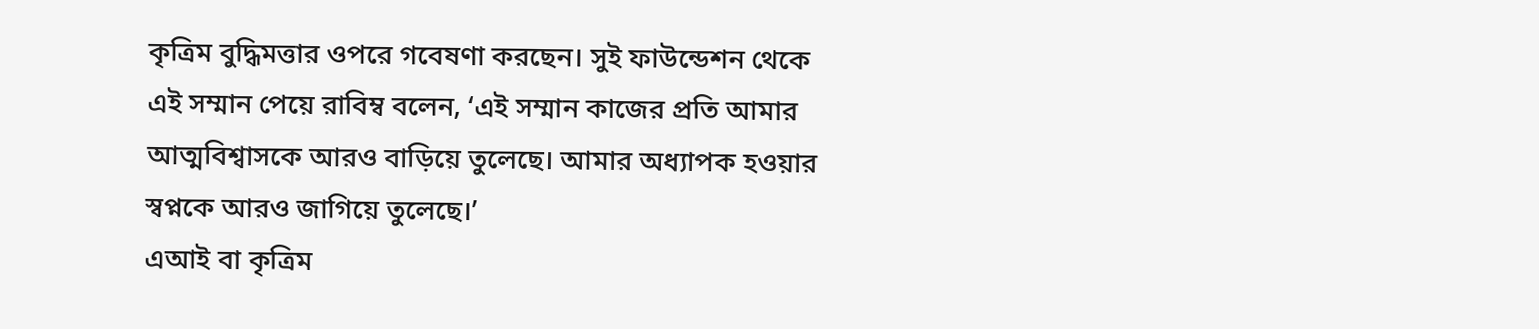কৃত্রিম বুদ্ধিমত্তার ওপরে গবেষণা করছেন। সুই ফাউন্ডেশন থেকে এই সম্মান পেয়ে রাবিম্ব বলেন, ‘এই সম্মান কাজের প্রতি আমার আত্মবিশ্বাসকে আরও বাড়িয়ে তুলেছে। আমার অধ্যাপক হওয়ার স্বপ্নকে আরও জাগিয়ে তুলেছে।’
এআই বা কৃত্রিম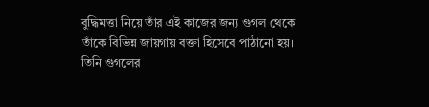বুদ্ধিমত্তা নিয়ে তাঁর এই কাজের জন্য গুগল থেকে তাঁকে বিভিন্ন জায়গায় বক্তা হিসেবে পাঠানো হয়। তিনি গুগলের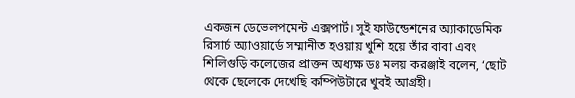একজন ডেভেলপমেন্ট এক্সপার্ট। সুই ফাউন্ডেশনের অ্যাকাডেমিক রিসার্চ অ্যাওয়ার্ডে সম্মানীত হওয়ায় খুশি হয়ে তাঁর বাবা এবং শিলিগুড়ি কলেজের প্রাক্তন অধ্যক্ষ ডঃ মলয় করঞ্জাই বলেন, ‘ছোট থেকে ছেলেকে দেখেছি কম্পিউটারে খুবই আগ্রহী।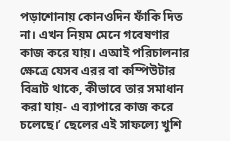পড়াশোনায় কোনওদিন ফাঁকি দিত না। এখন নিয়ম মেনে গবেষণার কাজ করে যায়। এআই পরিচালনার ক্ষেত্রে যেসব এরর বা কম্পিউটার বিভ্রাট থাকে, কীভাবে তার সমাধান করা যায়- এ ব্যাপারে কাজ করে চলেছে।’ ছেলের এই সাফল্যে খুশি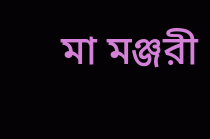মা মঞ্জরী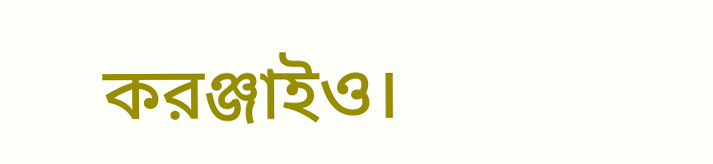করঞ্জাইও।